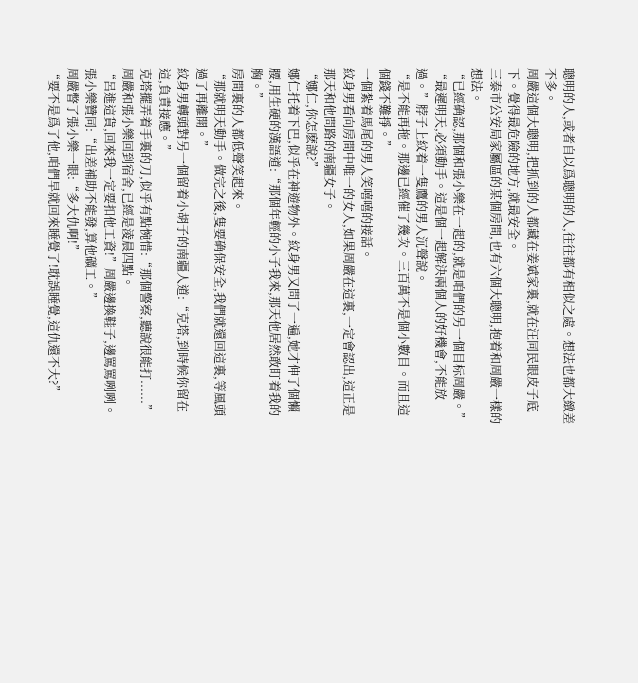聰明的人,或者自以爲聰明的人,往往都有相似之處。想法也都大緻差不多。
周嚴這個大聰明,把抓到的人都藏在姜斌家裏,就在汪同民眼皮子底下。覺得最危險的地方,就最安全。
三泰市公安局家屬區的某個房間,也有六個大聰明,抱着和周嚴一樣的想法。
“已經确認,那個和張小樂在一起的,就是咱們的另一個目标周嚴。”
“最遲明天,必須動手。這是個一起解決兩個人的好機會,不能放過。”脖子上紋着一隻鷹的男人沉聲說。
“是不能再拖。那邊已經催了幾次。三百萬不是個小數目。而且這個錢不難掙。”
一個紮着馬尾的男人笑嘻嘻的接話。
紋身男看向房間中唯一的女人,如果周嚴在這裏,一定會認出,這正是那天和他問路的南疆女子。
“娜仁,你怎麽說?”
娜仁托着下巴,似乎在神遊物外。紋身男又問了一遍,她才伸了個懶腰,用生硬的漢語道:“那個年輕的小子我來,那天他居然敢盯着我的胸。”
房間裏的人都低聲笑起來。
“那就明天動手。做完之後,隻要确保安全,我們就還回這裏,等風頭過了再離開。”
紋身男轉頭對另一個留着小胡子的南疆人道:“克塔,到時候你留在這,負責接應。”
克塔擺弄着手裏的刀,似乎有點惋惜:“那個警察,聽說很能打......”
周嚴和張小樂回到宿舍,已經是淩晨四點。
“呂進這貨,回來我一定要扣他工資!”周嚴邊換鞋子,邊罵罵咧咧。
張小樂贊同:“出差補助不能發,算他礦工。”
周嚴瞥了張小樂一眼:“多大仇啊!”
“要不是爲了他,咱們早就回來睡覺了!耽誤睡覺,這仇還不大?”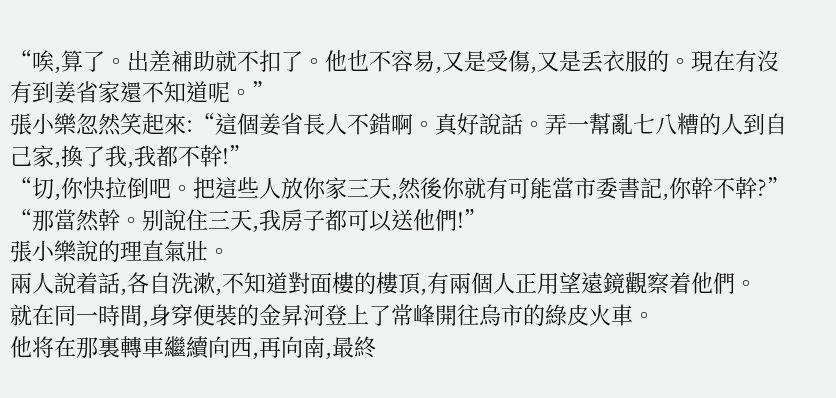“唉,算了。出差補助就不扣了。他也不容易,又是受傷,又是丢衣服的。現在有沒有到姜省家還不知道呢。”
張小樂忽然笑起來:“這個姜省長人不錯啊。真好說話。弄一幫亂七八糟的人到自己家,換了我,我都不幹!”
“切,你快拉倒吧。把這些人放你家三天,然後你就有可能當市委書記,你幹不幹?”
“那當然幹。别說住三天,我房子都可以送他們!”
張小樂說的理直氣壯。
兩人說着話,各自洗漱,不知道對面樓的樓頂,有兩個人正用望遠鏡觀察着他們。
就在同一時間,身穿便裝的金昇河登上了常峰開往烏市的綠皮火車。
他将在那裏轉車繼續向西,再向南,最終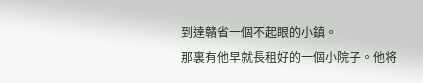到達贛省一個不起眼的小鎮。
那裏有他早就長租好的一個小院子。他将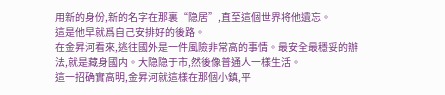用新的身份,新的名字在那裏“隐居”,直至這個世界将他遺忘。
這是他早就爲自己安排好的後路。
在金昇河看來,逃往國外是一件風險非常高的事情。最安全最穩妥的辦法,就是藏身國内。大隐隐于市,然後像普通人一樣生活。
這一招确實高明,金昇河就這樣在那個小鎮,平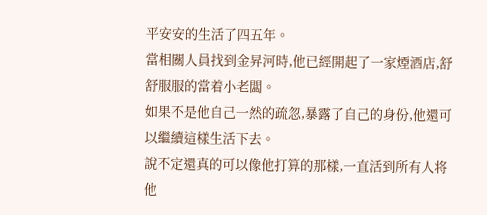平安安的生活了四五年。
當相關人員找到金昇河時,他已經開起了一家煙酒店,舒舒服服的當着小老闆。
如果不是他自己一然的疏忽,暴露了自己的身份,他還可以繼續這樣生活下去。
說不定還真的可以像他打算的那樣,一直活到所有人将他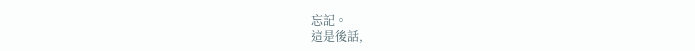忘記。
這是後話,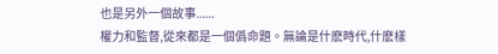也是另外一個故事......
權力和監督,從來都是一個僞命題。無論是什麽時代,什麽樣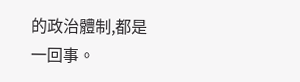的政治體制,都是一回事。